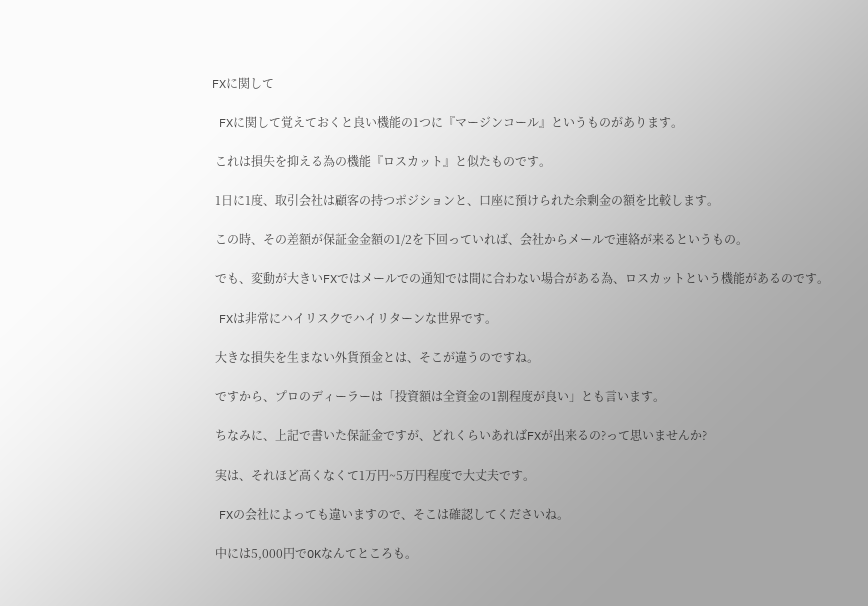FXに関して

 FXに関して覚えておくと良い機能の1つに『マージンコール』というものがあります。

 これは損失を抑える為の機能『ロスカット』と似たものです。

 1日に1度、取引会社は顧客の持つポジションと、口座に預けられた余剰金の額を比較します。

 この時、その差額が保証金金額の1/2を下回っていれば、会社からメールで連絡が来るというもの。

 でも、変動が大きいFXではメールでの通知では間に合わない場合がある為、ロスカットという機能があるのです。

 FXは非常にハイリスクでハイリターンな世界です。

 大きな損失を生まない外貨預金とは、そこが違うのですね。

 ですから、プロのディーラーは「投資額は全資金の1割程度が良い」とも言います。

 ちなみに、上記で書いた保証金ですが、どれくらいあればFXが出来るの?って思いませんか?

 実は、それほど高くなくて1万円~5万円程度で大丈夫です。

 FXの会社によっても違いますので、そこは確認してくださいね。

 中には5,000円でOKなんてところも。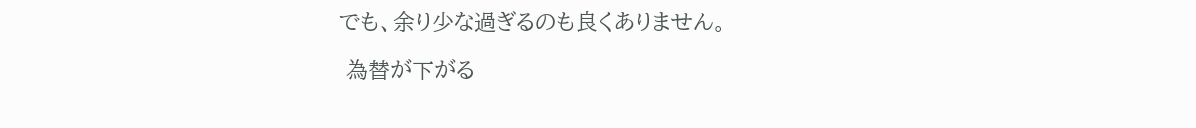でも、余り少な過ぎるのも良くありません。

 為替が下がる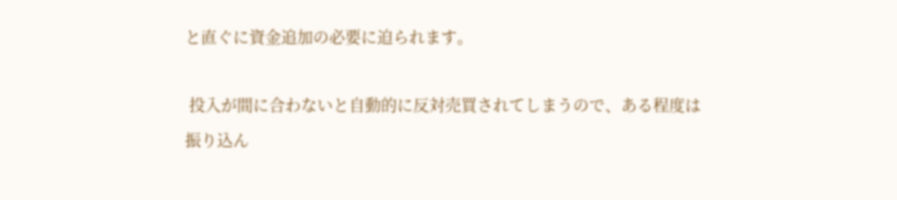と直ぐに資金追加の必要に迫られます。

 投入が間に合わないと自動的に反対売買されてしまうので、ある程度は振り込ん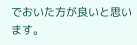でおいた方が良いと思います。